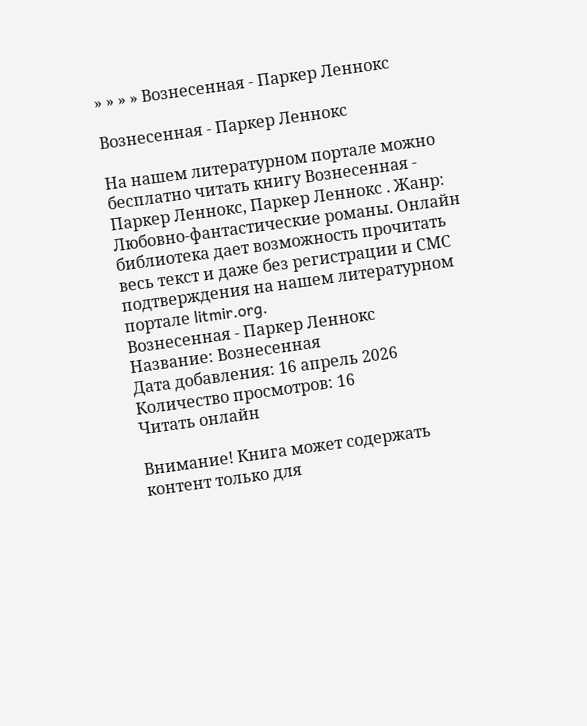» » » » Вознесенная - Паркер Леннокс

Вознесенная - Паркер Леннокс

На нашем литературном портале можно бесплатно читать книгу Вознесенная - Паркер Леннокс, Паркер Леннокс . Жанр: Любовно-фантастические романы. Онлайн библиотека дает возможность прочитать весь текст и даже без регистрации и СМС подтверждения на нашем литературном портале litmir.org.
Вознесенная - Паркер Леннокс
Название: Вознесенная
Дата добавления: 16 апрель 2026
Количество просмотров: 16
Читать онлайн

Внимание! Книга может содержать контент только для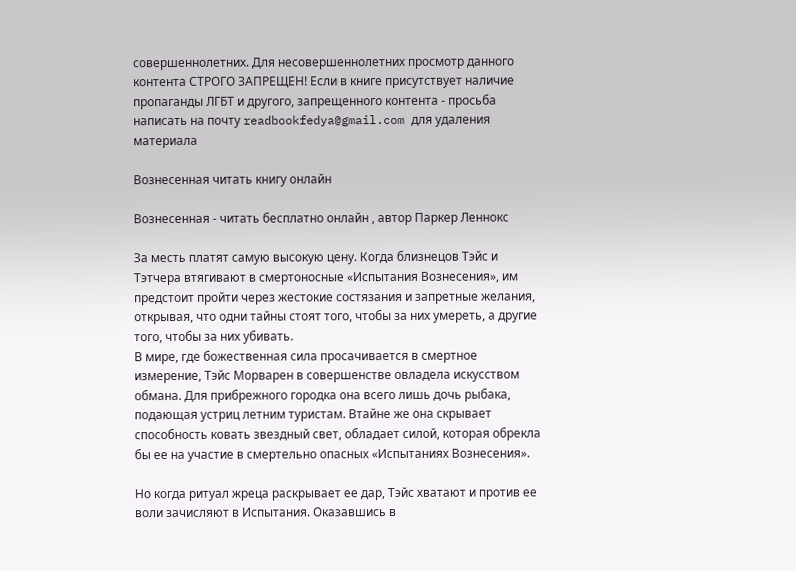совершеннолетних. Для несовершеннолетних просмотр данного контента СТРОГО ЗАПРЕЩЕН! Если в книге присутствует наличие пропаганды ЛГБТ и другого, запрещенного контента - просьба написать на почту readbookfedya@gmail.com для удаления материала

Вознесенная читать книгу онлайн

Вознесенная - читать бесплатно онлайн , автор Паркер Леннокс

За месть платят самую высокую цену. Когда близнецов Тэйс и Тэтчера втягивают в смертоносные «Испытания Вознесения», им предстоит пройти через жестокие состязания и запретные желания, открывая, что одни тайны стоят того, чтобы за них умереть, а другие того, чтобы за них убивать.
В мире, где божественная сила просачивается в смертное измерение, Тэйс Морварен в совершенстве овладела искусством обмана. Для прибрежного городка она всего лишь дочь рыбака, подающая устриц летним туристам. Втайне же она скрывает способность ковать звездный свет, обладает силой, которая обрекла бы ее на участие в смертельно опасных «Испытаниях Вознесения».

Но когда ритуал жреца раскрывает ее дар, Тэйс хватают и против ее воли зачисляют в Испытания. Оказавшись в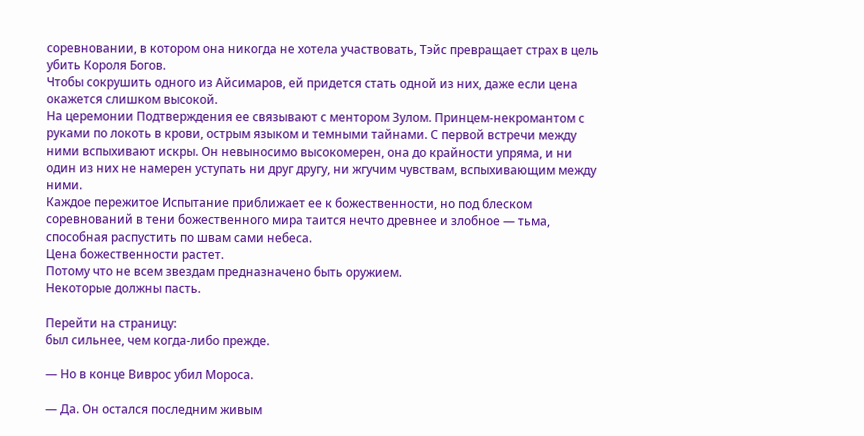соревновании, в котором она никогда не хотела участвовать, Тэйс превращает страх в цель убить Короля Богов.
Чтобы сокрушить одного из Айсимаров, ей придется стать одной из них, даже если цена окажется слишком высокой.
На церемонии Подтверждения ее связывают с ментором Зулом. Принцем-некромантом с руками по локоть в крови, острым языком и темными тайнами. С первой встречи между ними вспыхивают искры. Он невыносимо высокомерен, она до крайности упряма, и ни один из них не намерен уступать ни друг другу, ни жгучим чувствам, вспыхивающим между ними.
Каждое пережитое Испытание приближает ее к божественности, но под блеском соревнований в тени божественного мира таится нечто древнее и злобное — тьма, способная распустить по швам сами небеса.
Цена божественности растет.
Потому что не всем звездам предназначено быть оружием.
Некоторые должны пасть.

Перейти на страницу:
был сильнее, чем когда-либо прежде.

— Но в конце Виврос убил Мороса.

— Да. Он остался последним живым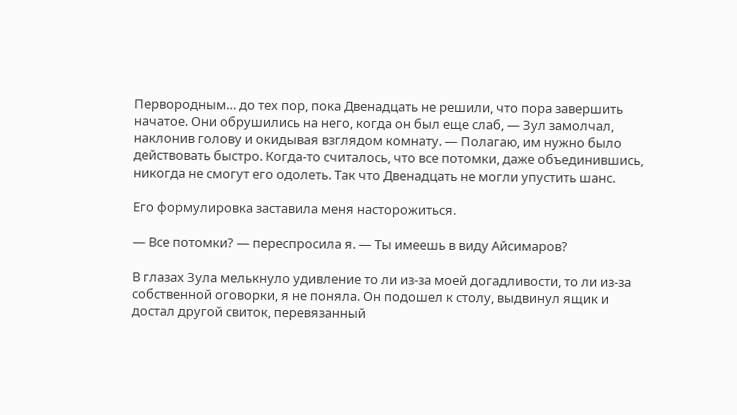Первородным… до тех пор, пока Двенадцать не решили, что пора завершить начатое. Они обрушились на него, когда он был еще слаб, — Зул замолчал, наклонив голову и окидывая взглядом комнату. — Полагаю, им нужно было действовать быстро. Когда-то считалось, что все потомки, даже объединившись, никогда не смогут его одолеть. Так что Двенадцать не могли упустить шанс.

Его формулировка заставила меня насторожиться.

— Все потомки? — переспросила я. — Ты имеешь в виду Айсимаров?

В глазах Зула мелькнуло удивление то ли из-за моей догадливости, то ли из-за собственной оговорки, я не поняла. Он подошел к столу, выдвинул ящик и достал другой свиток, перевязанный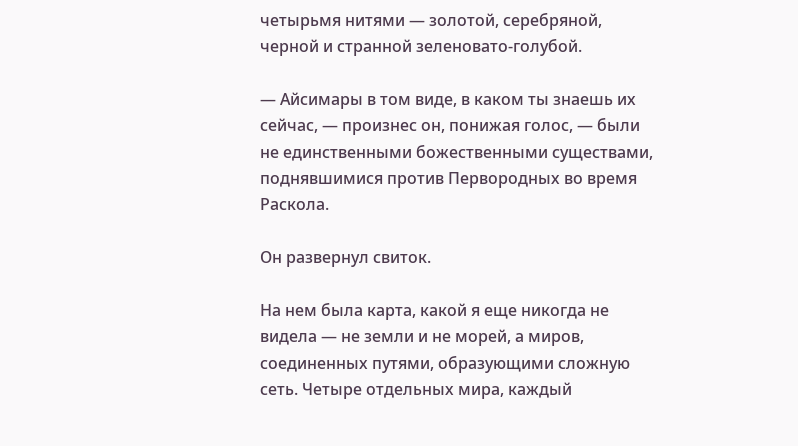четырьмя нитями — золотой, серебряной, черной и странной зеленовато-голубой.

— Айсимары в том виде, в каком ты знаешь их сейчас, — произнес он, понижая голос, — были не единственными божественными существами, поднявшимися против Первородных во время Раскола.

Он развернул свиток.

На нем была карта, какой я еще никогда не видела — не земли и не морей, а миров, соединенных путями, образующими сложную сеть. Четыре отдельных мира, каждый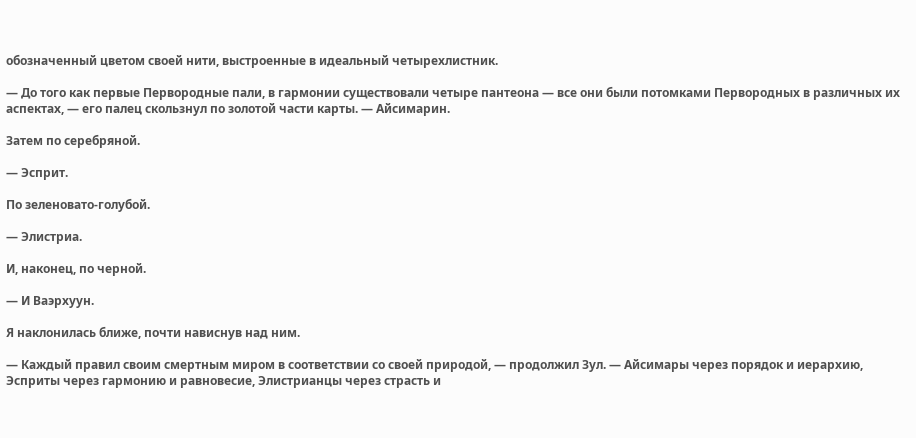обозначенный цветом своей нити, выстроенные в идеальный четырехлистник.

— До того как первые Первородные пали, в гармонии существовали четыре пантеона — все они были потомками Первородных в различных их аспектах, — его палец скользнул по золотой части карты. — Айсимарин.

Затем по серебряной.

— Эсприт.

По зеленовато-голубой.

— Элистриа.

И, наконец, по черной.

— И Ваэрхуун.

Я наклонилась ближе, почти нависнув над ним.

— Каждый правил своим смертным миром в соответствии со своей природой, — продолжил Зул. — Айсимары через порядок и иерархию, Эсприты через гармонию и равновесие, Элистрианцы через страсть и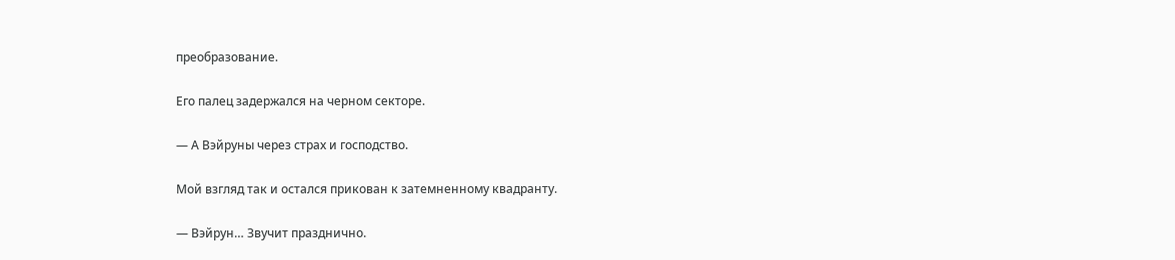преобразование.

Его палец задержался на черном секторе.

— А Вэйруны через страх и господство.

Мой взгляд так и остался прикован к затемненному квадранту.

— Вэйрун… Звучит празднично.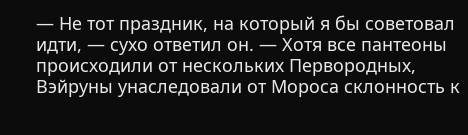— Не тот праздник, на который я бы советовал идти, — сухо ответил он. — Хотя все пантеоны происходили от нескольких Первородных, Вэйруны унаследовали от Мороса склонность к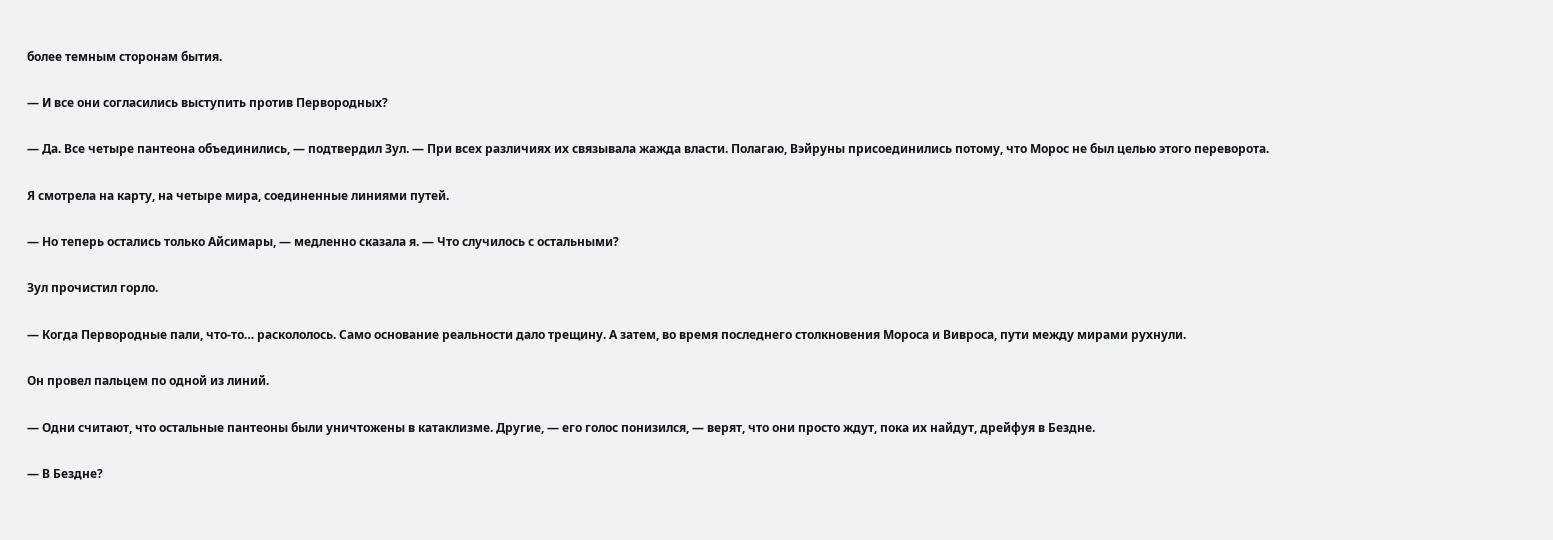более темным сторонам бытия.

— И все они согласились выступить против Первородных?

— Да. Все четыре пантеона объединились, — подтвердил Зул. — При всех различиях их связывала жажда власти. Полагаю, Вэйруны присоединились потому, что Морос не был целью этого переворота.

Я смотрела на карту, на четыре мира, соединенные линиями путей.

— Но теперь остались только Айсимары, — медленно сказала я. — Что случилось с остальными?

Зул прочистил горло.

— Когда Первородные пали, что-то… раскололось. Само основание реальности дало трещину. А затем, во время последнего столкновения Мороса и Вивроса, пути между мирами рухнули.

Он провел пальцем по одной из линий.

— Одни считают, что остальные пантеоны были уничтожены в катаклизме. Другие, — его голос понизился, — верят, что они просто ждут, пока их найдут, дрейфуя в Бездне.

— В Бездне?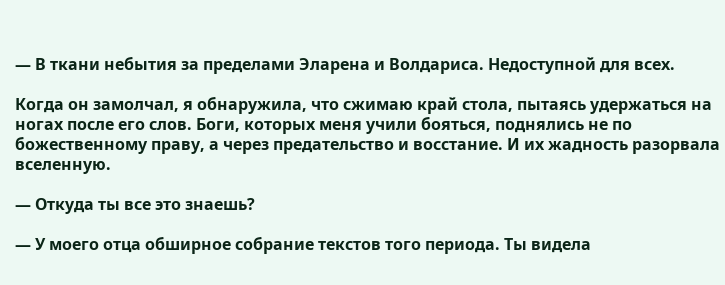— В ткани небытия за пределами Эларена и Волдариса. Недоступной для всех.

Когда он замолчал, я обнаружила, что сжимаю край стола, пытаясь удержаться на ногах после его слов. Боги, которых меня учили бояться, поднялись не по божественному праву, а через предательство и восстание. И их жадность разорвала вселенную.

— Откуда ты все это знаешь?

— У моего отца обширное собрание текстов того периода. Ты видела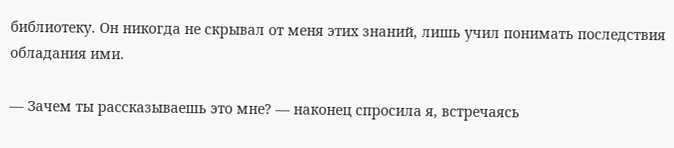библиотеку. Он никогда не скрывал от меня этих знаний, лишь учил понимать последствия обладания ими.

— Зачем ты рассказываешь это мне? — наконец спросила я, встречаясь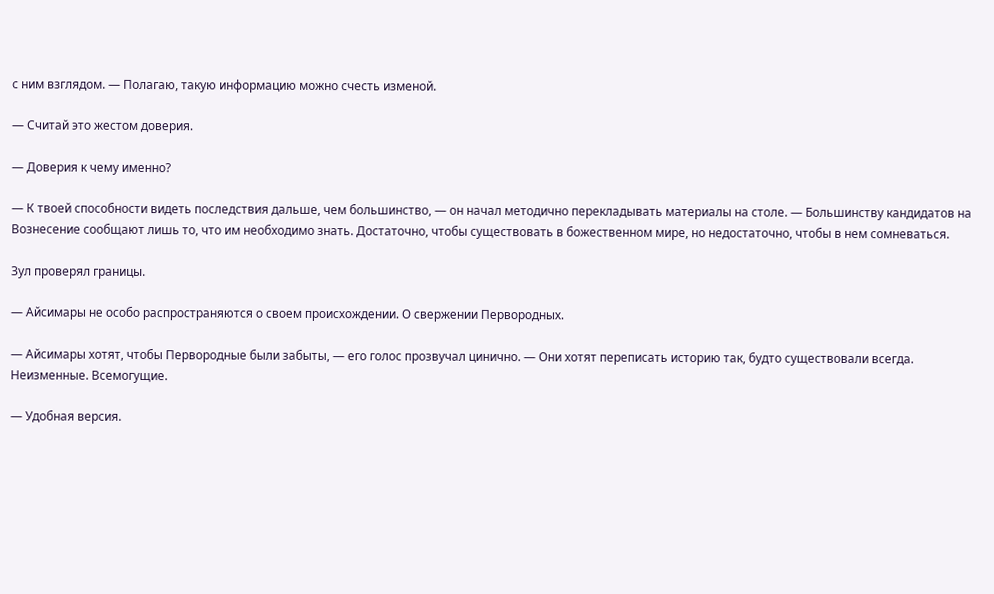с ним взглядом. — Полагаю, такую информацию можно счесть изменой.

— Считай это жестом доверия.

— Доверия к чему именно?

— К твоей способности видеть последствия дальше, чем большинство, — он начал методично перекладывать материалы на столе. — Большинству кандидатов на Вознесение сообщают лишь то, что им необходимо знать. Достаточно, чтобы существовать в божественном мире, но недостаточно, чтобы в нем сомневаться.

Зул проверял границы.

— Айсимары не особо распространяются о своем происхождении. О свержении Первородных.

— Айсимары хотят, чтобы Первородные были забыты, — его голос прозвучал цинично. — Они хотят переписать историю так, будто существовали всегда. Неизменные. Всемогущие.

— Удобная версия.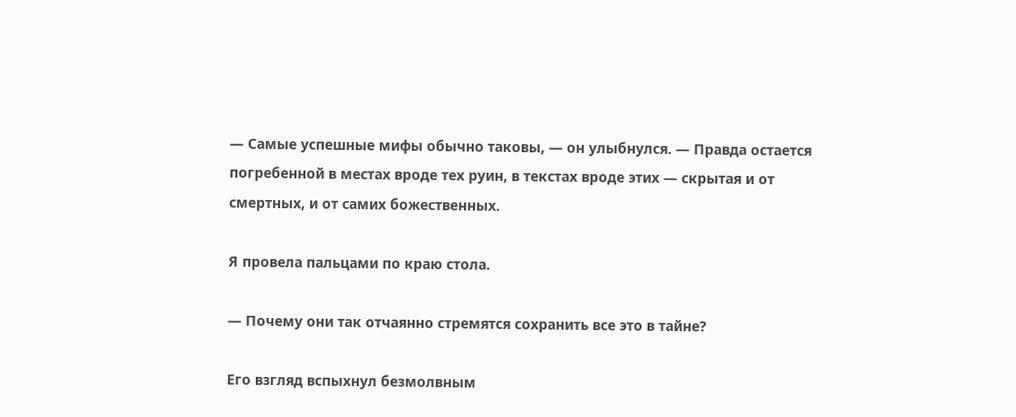— Самые успешные мифы обычно таковы, — он улыбнулся. — Правда остается погребенной в местах вроде тех руин, в текстах вроде этих — скрытая и от смертных, и от самих божественных.

Я провела пальцами по краю стола.

— Почему они так отчаянно стремятся сохранить все это в тайне?

Его взгляд вспыхнул безмолвным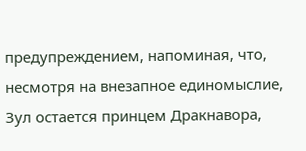предупреждением, напоминая, что, несмотря на внезапное единомыслие, Зул остается принцем Дракнавора,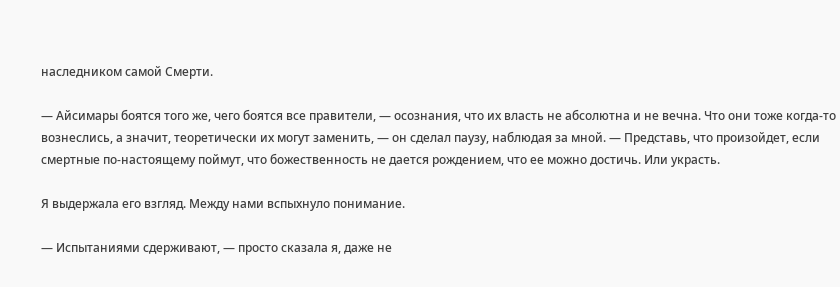наследником самой Смерти.

— Айсимары боятся того же, чего боятся все правители, — осознания, что их власть не абсолютна и не вечна. Что они тоже когда-то вознеслись, а значит, теоретически их могут заменить, — он сделал паузу, наблюдая за мной. — Представь, что произойдет, если смертные по-настоящему поймут, что божественность не дается рождением, что ее можно достичь. Или украсть.

Я выдержала его взгляд. Между нами вспыхнуло понимание.

— Испытаниями сдерживают, — просто сказала я, даже не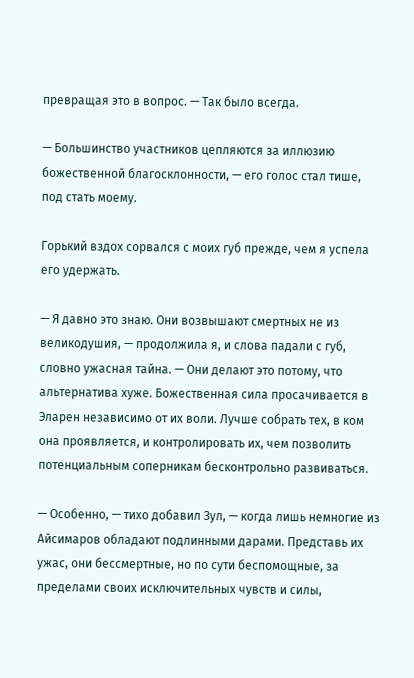превращая это в вопрос. — Так было всегда.

— Большинство участников цепляются за иллюзию божественной благосклонности, — его голос стал тише, под стать моему.

Горький вздох сорвался с моих губ прежде, чем я успела его удержать.

— Я давно это знаю. Они возвышают смертных не из великодушия, — продолжила я, и слова падали с губ, словно ужасная тайна. — Они делают это потому, что альтернатива хуже. Божественная сила просачивается в Эларен независимо от их воли. Лучше собрать тех, в ком она проявляется, и контролировать их, чем позволить потенциальным соперникам бесконтрольно развиваться.

— Особенно, — тихо добавил Зул, — когда лишь немногие из Айсимаров обладают подлинными дарами. Представь их ужас, они бессмертные, но по сути беспомощные, за пределами своих исключительных чувств и силы,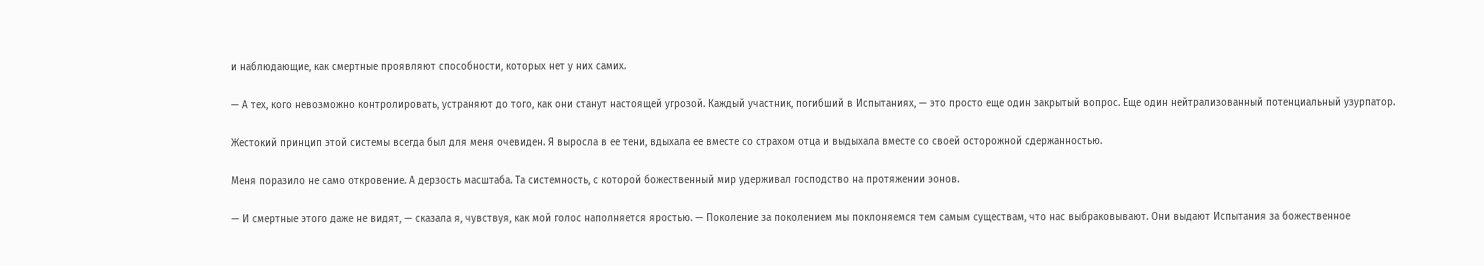и наблюдающие, как смертные проявляют способности, которых нет у них самих.

— А тех, кого невозможно контролировать, устраняют до того, как они станут настоящей угрозой. Каждый участник, погибший в Испытаниях, — это просто еще один закрытый вопрос. Еще один нейтрализованный потенциальный узурпатор.

Жестокий принцип этой системы всегда был для меня очевиден. Я выросла в ее тени, вдыхала ее вместе со страхом отца и выдыхала вместе со своей осторожной сдержанностью.

Меня поразило не само откровение. А дерзость масштаба. Та системность, с которой божественный мир удерживал господство на протяжении эонов.

— И смертные этого даже не видят, — сказала я, чувствуя, как мой голос наполняется яростью. — Поколение за поколением мы поклоняемся тем самым существам, что нас выбраковывают. Они выдают Испытания за божественное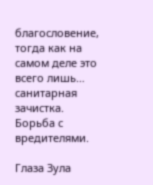благословение, тогда как на самом деле это всего лишь… санитарная зачистка. Борьба с вредителями.

Глаза Зула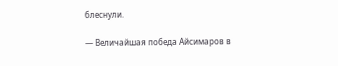блеснули.

— Величайшая победа Айсимаров в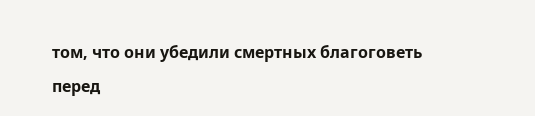том, что они убедили смертных благоговеть перед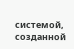системой, созданной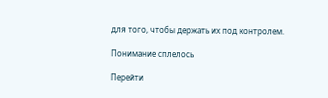для того, чтобы держать их под контролем.

Понимание сплелось

Перейти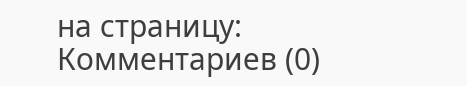на страницу:
Комментариев (0)